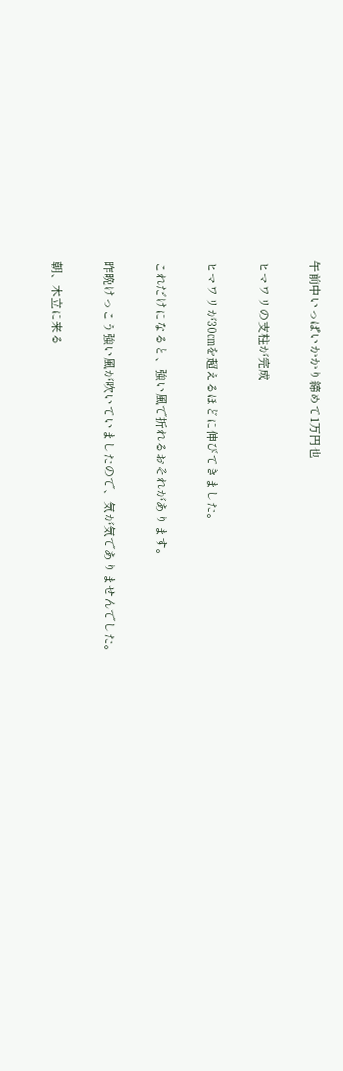午前中いっぱいかかり締めて1万円也

ヒマワリの支柱が完成

ヒマワリが30㎝を超えるほどに伸びてきました。

これだけになると、強い風で折れるおそれがあります。

昨晩けっこう強い風が吹いていましたので、気が気でありませんでした。

朝、木立に来る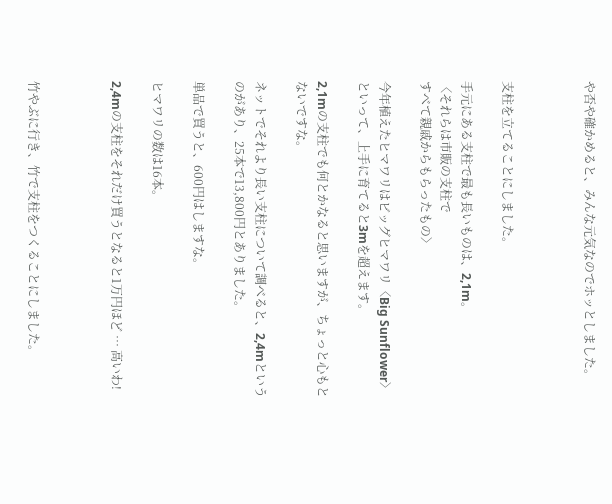や否や確かめると、みんな元気なのでホッとしました。



支柱を立てることにしました。

手元にある支柱で最も長いものは、2,1m。
〈それらは市販の支柱で
すべて親戚からもらったもの〉

今年植えたヒマワリはビッグヒマワリ〈Big Sunflower〉といって、上手に育てると3mを超えます。

2,1mの支柱でも何とかなると思いますが、ちょっと心もとないですな。

ネットでそれより長い支柱について調べると、2,4mというのがあり、25本で13,800円とありました。

単品で買うと、600円はしますな。

ヒマワリの数は16本。

2,4mの支柱をそれだけ買うとなると1万円ほど … 高いわ!



竹やぶに行き、竹で支柱をつくることにしました。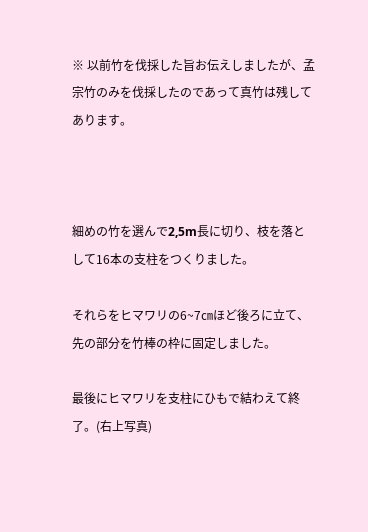※ 以前竹を伐採した旨お伝えしましたが、孟宗竹のみを伐採したのであって真竹は残してあります。



細めの竹を選んで2,5m長に切り、枝を落として16本の支柱をつくりました。

それらをヒマワリの6~7㎝ほど後ろに立て、先の部分を竹棒の枠に固定しました。

最後にヒマワリを支柱にひもで結わえて終了。(右上写真)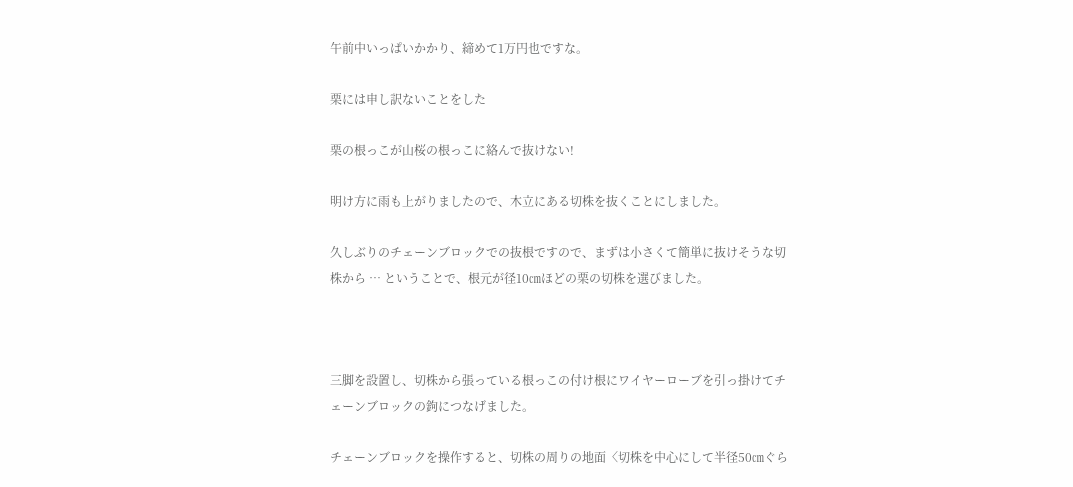午前中いっぱいかかり、締めて1万円也ですな。

栗には申し訳ないことをした

栗の根っこが山桜の根っこに絡んで抜けない!

明け方に雨も上がりましたので、木立にある切株を抜くことにしました。

久しぶりのチェーンブロックでの抜根ですので、まずは小さくて簡単に抜けそうな切株から … ということで、根元が径10㎝ほどの栗の切株を選びました。



三脚を設置し、切株から張っている根っこの付け根にワイヤーローブを引っ掛けてチェーンブロックの鉤につなげました。

チェーンブロックを操作すると、切株の周りの地面〈切株を中心にして半径50㎝ぐら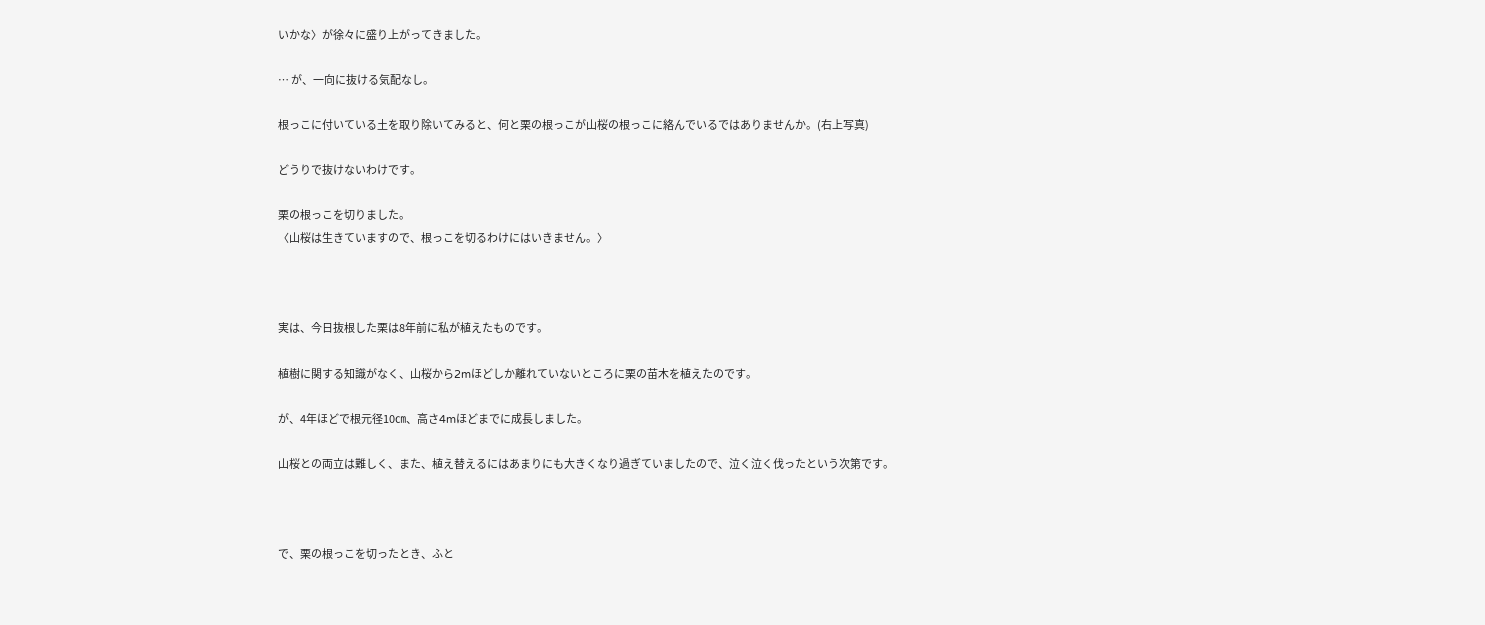いかな〉が徐々に盛り上がってきました。

… が、一向に抜ける気配なし。

根っこに付いている土を取り除いてみると、何と栗の根っこが山桜の根っこに絡んでいるではありませんか。(右上写真)

どうりで抜けないわけです。

栗の根っこを切りました。
〈山桜は生きていますので、根っこを切るわけにはいきません。〉



実は、今日抜根した栗は8年前に私が植えたものです。

植樹に関する知識がなく、山桜から2mほどしか離れていないところに栗の苗木を植えたのです。

が、4年ほどで根元径10㎝、高さ4mほどまでに成長しました。

山桜との両立は難しく、また、植え替えるにはあまりにも大きくなり過ぎていましたので、泣く泣く伐ったという次第です。



で、栗の根っこを切ったとき、ふと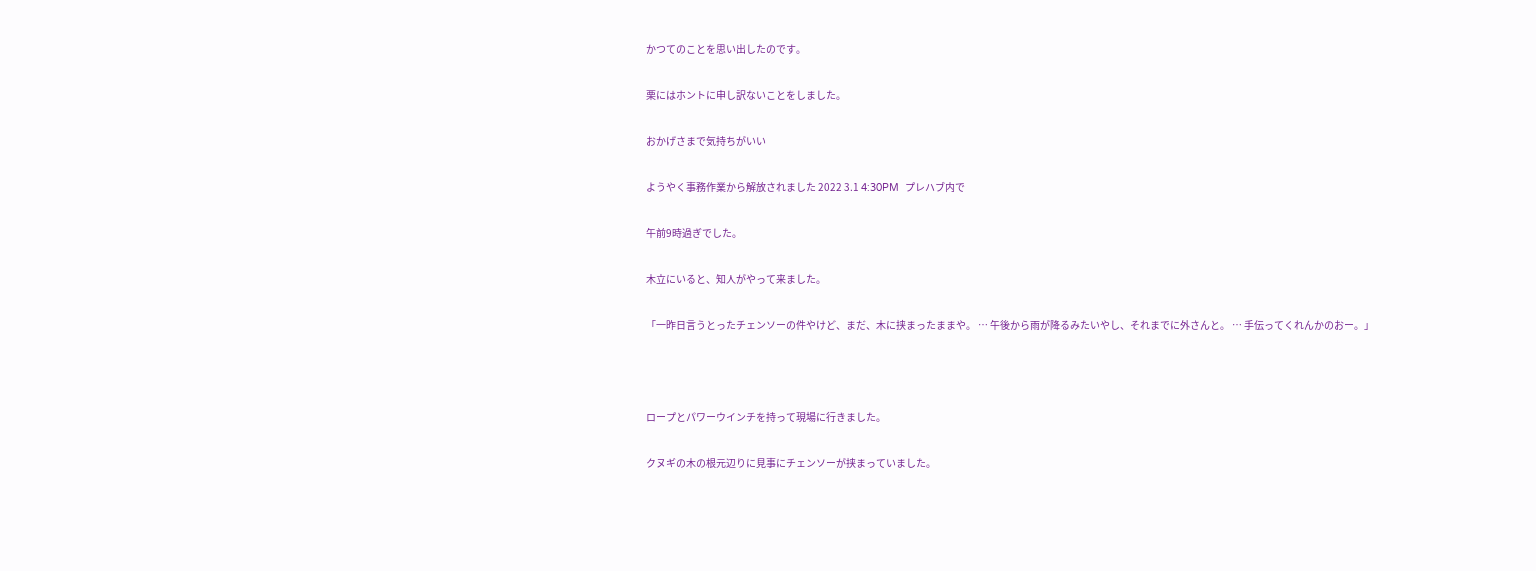かつてのことを思い出したのです。

栗にはホントに申し訳ないことをしました。

おかげさまで気持ちがいい

ようやく事務作業から解放されました 2022 3.1 4:30PM  プレハブ内で

午前9時過ぎでした。

木立にいると、知人がやって来ました。

「一昨日言うとったチェンソーの件やけど、まだ、木に挟まったままや。 … 午後から雨が降るみたいやし、それまでに外さんと。 … 手伝ってくれんかのおー。」



ロープとパワーウインチを持って現場に行きました。

クヌギの木の根元辺りに見事にチェンソーが挟まっていました。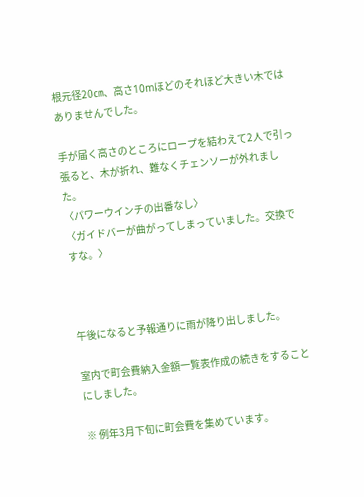根元径20㎝、高さ10mほどのそれほど大きい木ではありませんでした。

手が届く高さのところにロープを結わえて2人で引っ張ると、木が折れ、難なくチェンソーが外れました。
〈パワーウインチの出番なし〉
〈ガイドバーが曲がってしまっていました。交換ですな。〉



午後になると予報通りに雨が降り出しました。

室内で町会費納入金額一覧表作成の続きをすることにしました。

※ 例年3月下旬に町会費を集めています。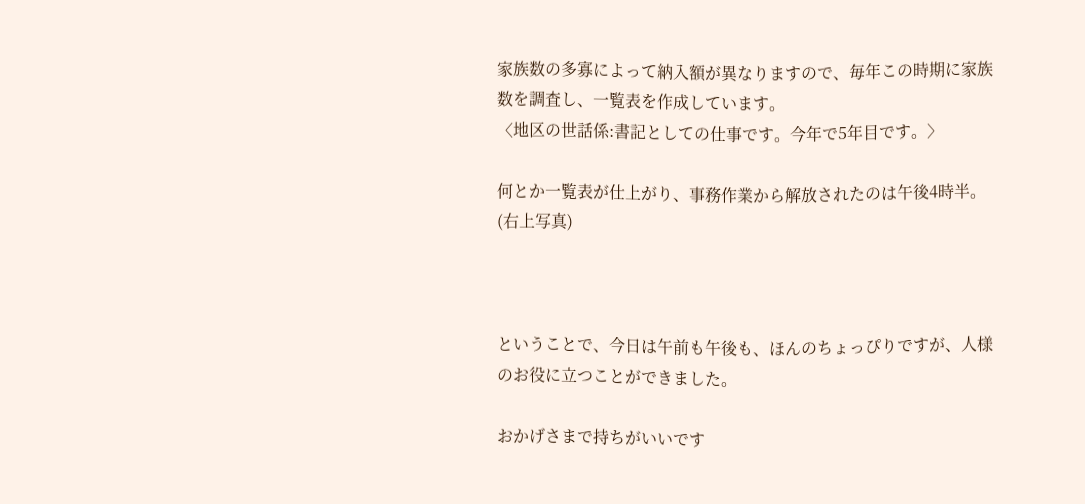家族数の多寡によって納入額が異なりますので、毎年この時期に家族数を調査し、一覧表を作成しています。
〈地区の世話係:書記としての仕事です。今年で5年目です。〉

何とか一覧表が仕上がり、事務作業から解放されたのは午後4時半。(右上写真)



ということで、今日は午前も午後も、ほんのちょっぴりですが、人様のお役に立つことができました。

おかげさまで持ちがいいです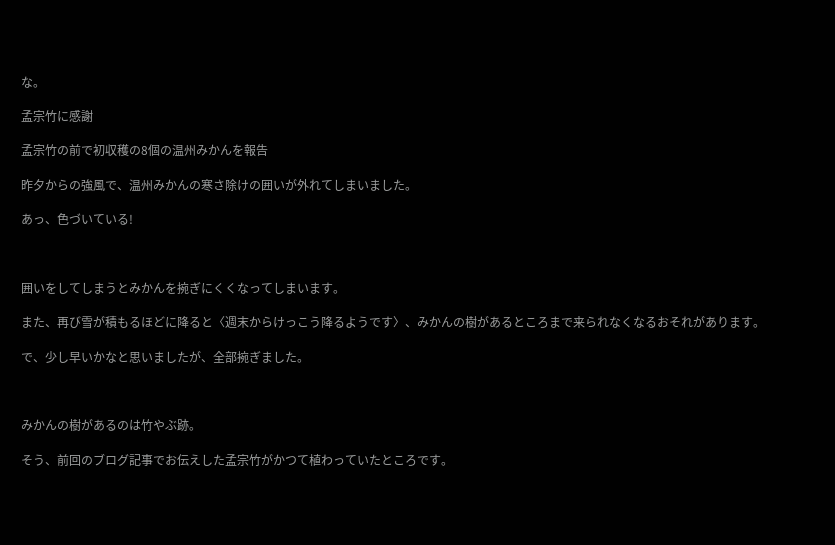な。

孟宗竹に感謝

孟宗竹の前で初収穫の8個の温州みかんを報告

昨夕からの強風で、温州みかんの寒さ除けの囲いが外れてしまいました。

あっ、色づいている!



囲いをしてしまうとみかんを捥ぎにくくなってしまいます。

また、再び雪が積もるほどに降ると〈週末からけっこう降るようです〉、みかんの樹があるところまで来られなくなるおそれがあります。

で、少し早いかなと思いましたが、全部捥ぎました。



みかんの樹があるのは竹やぶ跡。

そう、前回のブログ記事でお伝えした孟宗竹がかつて植わっていたところです。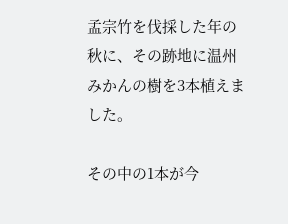孟宗竹を伐採した年の秋に、その跡地に温州みかんの樹を3本植えました。

その中の1本が今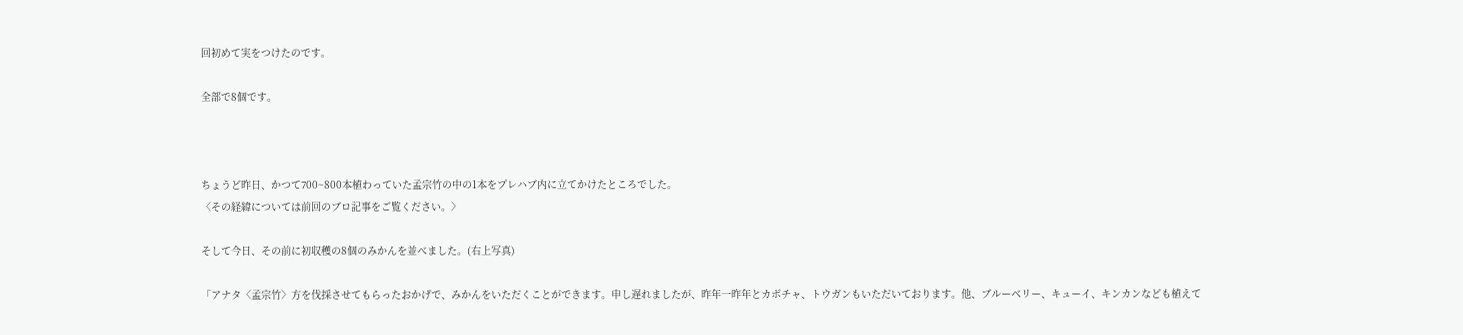回初めて実をつけたのです。

全部で8個です。



ちょうど昨日、かつて700~800本植わっていた孟宗竹の中の1本をプレハブ内に立てかけたところでした。
〈その経緯については前回のブロ記事をご覧ください。〉

そして今日、その前に初収穫の8個のみかんを並べました。(右上写真)

「アナタ〈孟宗竹〉方を伐採させてもらったおかげで、みかんをいただくことができます。申し遅れましたが、昨年一昨年とカボチャ、トウガンもいただいております。他、ブルーベリー、キューイ、キンカンなども植えて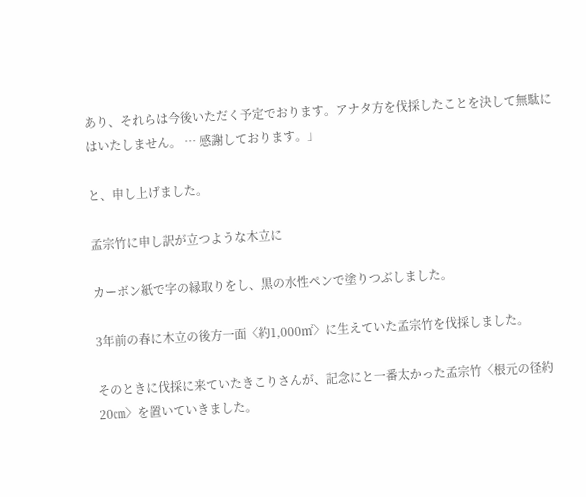あり、それらは今後いただく予定でおります。アナタ方を伐採したことを決して無駄にはいたしません。 … 感謝しております。」

と、申し上げました。

孟宗竹に申し訳が立つような木立に

カーボン紙で字の縁取りをし、黒の水性ペンで塗りつぶしました。

3年前の春に木立の後方一面〈約1,000㎡〉に生えていた孟宗竹を伐採しました。

そのときに伐採に来ていたきこりさんが、記念にと一番太かった孟宗竹〈根元の径約20㎝〉を置いていきました。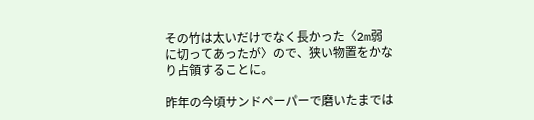その竹は太いだけでなく長かった〈2m弱に切ってあったが〉ので、狭い物置をかなり占領することに。

昨年の今頃サンドペーパーで磨いたまでは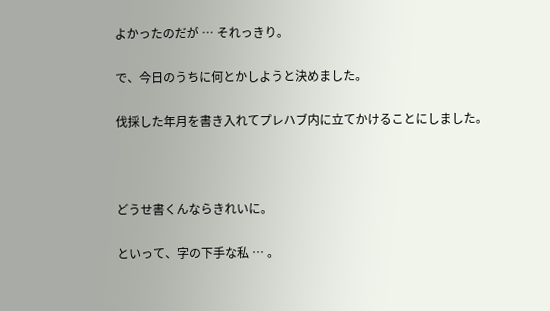よかったのだが … それっきり。

で、今日のうちに何とかしようと決めました。

伐採した年月を書き入れてプレハブ内に立てかけることにしました。



どうせ書くんならきれいに。

といって、字の下手な私 … 。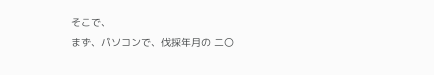そこで、
まず、パソコンで、伐採年月の 二〇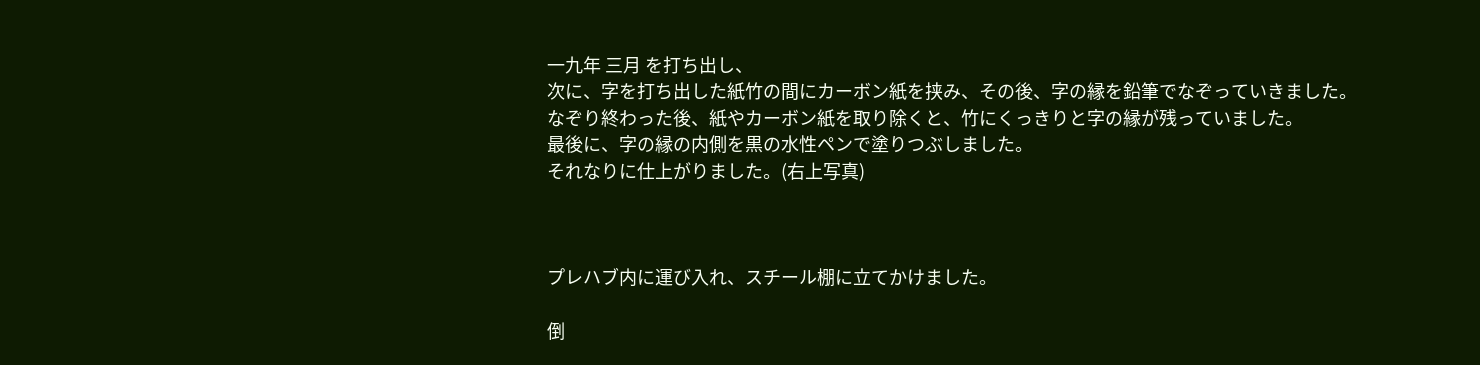一九年 三月 を打ち出し、
次に、字を打ち出した紙竹の間にカーボン紙を挟み、その後、字の縁を鉛筆でなぞっていきました。
なぞり終わった後、紙やカーボン紙を取り除くと、竹にくっきりと字の縁が残っていました。
最後に、字の縁の内側を黒の水性ペンで塗りつぶしました。
それなりに仕上がりました。(右上写真)



プレハブ内に運び入れ、スチール棚に立てかけました。

倒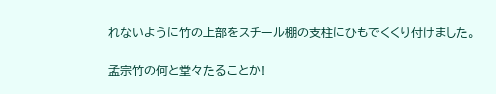れないように竹の上部をスチール棚の支柱にひもでくくり付けました。

孟宗竹の何と堂々たることか!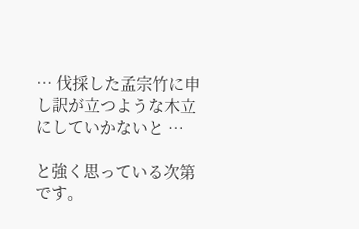… 伐採した孟宗竹に申し訳が立つような木立にしていかないと …

と強く思っている次第です。